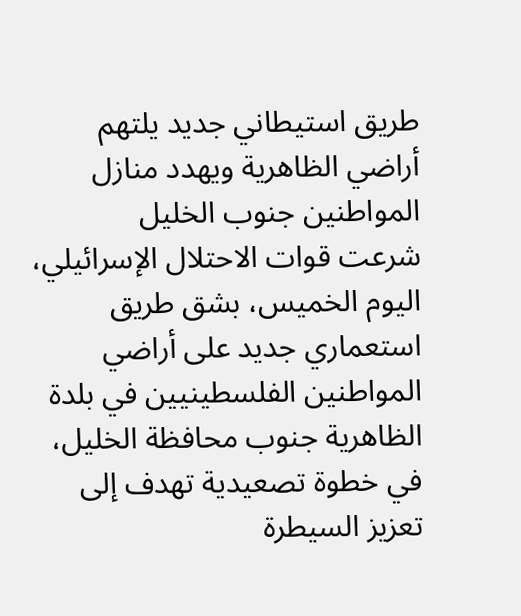طريق استيطاني جديد يلتهم أراضي الظاهرية ويهدد منازل المواطنين جنوب الخليل
شرعت قوات الاحتلال الإسرائيلي، اليوم الخميس، بشق طريق استعماري جديد على أراضي المواطنين الفلسطينيين في بلدة الظاهرية جنوب محافظة الخليل، في خطوة تصعيدية تهدف إلى تعزيز السيطرة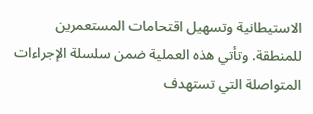الاستيطانية وتسهيل اقتحامات المستعمرين للمنطقة. وتأتي هذه العملية ضمن سلسلة الإجراءات المتواصلة التي تستهدف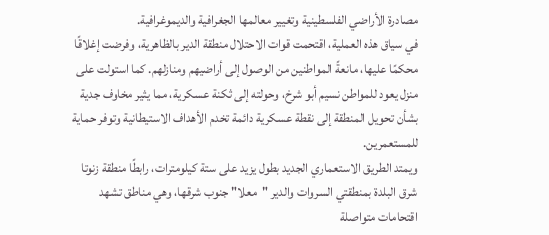مصادرة الأراضي الفلسطينية وتغيير معالمها الجغرافية والديموغرافية.
في سياق هذه العملية، اقتحمت قوات الاحتلال منطقة الدير بالظاهرية، وفرضت إغلاقًا محكمًا عليها، مانعةً المواطنين من الوصول إلى أراضيهم ومنازلهم. كما استولت على منزل يعود للمواطن نسيم أبو شرخ، وحولته إلى ثكنة عسكرية، مما يثير مخاوف جدية بشأن تحويل المنطقة إلى نقطة عسكرية دائمة تخدم الأهداف الاستيطانية وتوفر حماية للمستعمرين.
ويمتد الطريق الاستعماري الجديد بطول يزيد على ستة كيلومترات، رابطًا منطقة زنوتا شرق البلدة بمنطقتي السروات والدير "معلا" جنوب شرقها، وهي مناطق تشهد اقتحامات متواصلة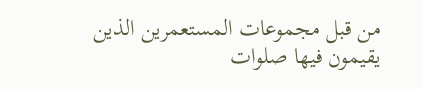من قبل مجموعات المستعمرين الذين يقيمون فيها صلوات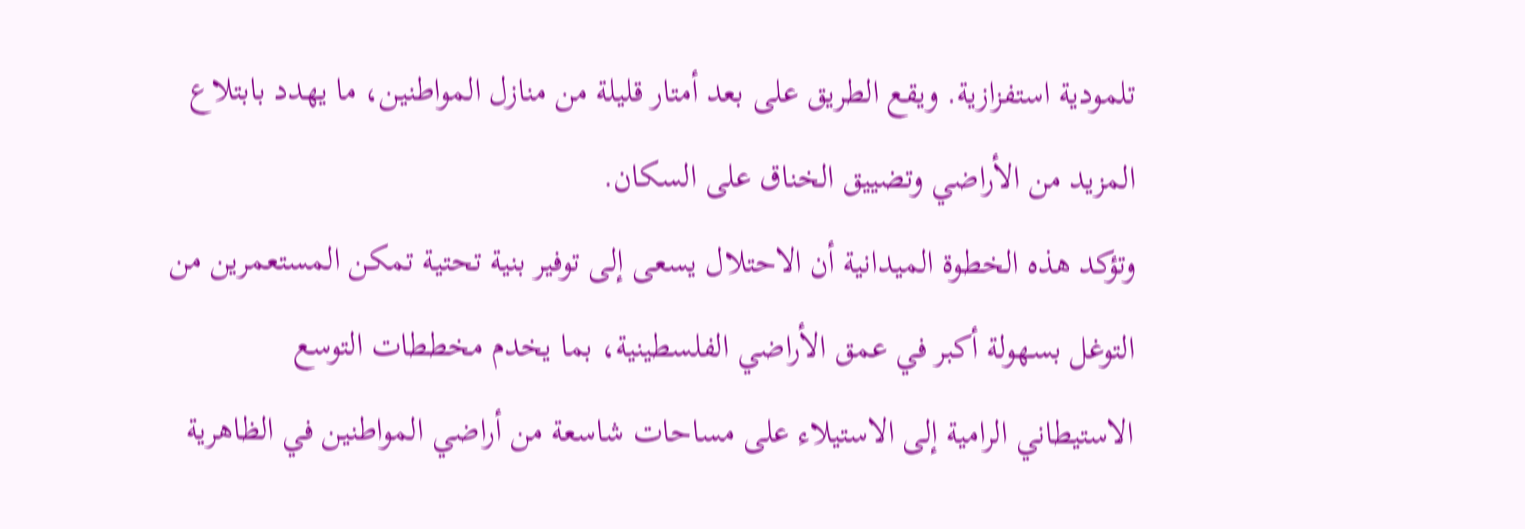تلمودية استفزازية. ويقع الطريق على بعد أمتار قليلة من منازل المواطنين، ما يهدد بابتلاع المزيد من الأراضي وتضييق الخناق على السكان.
وتؤكد هذه الخطوة الميدانية أن الاحتلال يسعى إلى توفير بنية تحتية تمكن المستعمرين من التوغل بسهولة أكبر في عمق الأراضي الفلسطينية، بما يخدم مخططات التوسع الاستيطاني الرامية إلى الاستيلاء على مساحات شاسعة من أراضي المواطنين في الظاهرية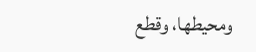ومحيطها، وقطع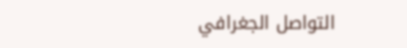التواصل الجغرافي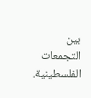بين التجمعات الفلسطينية.